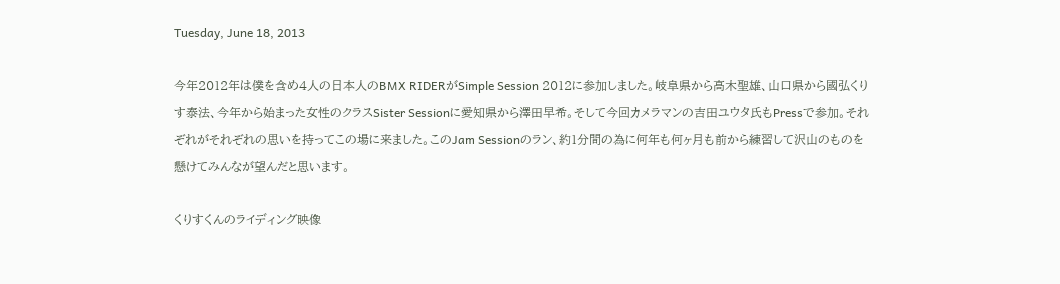Tuesday, June 18, 2013

今年2012年は僕を含め4人の日本人のBMX RIDERがSimple Session 2012に参加しました。岐阜県から高木聖雄、山口県から國弘くりす泰法、今年から始まった女性のクラスSister Sessionに愛知県から澤田早希。そして今回カメラマンの吉田ユウタ氏もPressで参加。それぞれがそれぞれの思いを持ってこの場に来ました。このJam Sessionのラン、約1分間の為に何年も何ヶ月も前から練習して沢山のものを懸けてみんなが望んだと思います。

くりすくんのライディング映像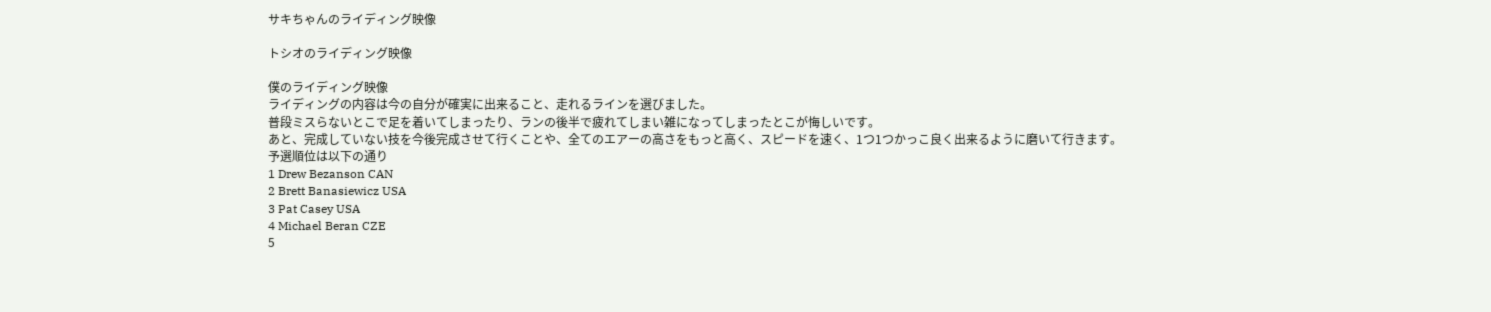サキちゃんのライディング映像

トシオのライディング映像

僕のライディング映像
ライディングの内容は今の自分が確実に出来ること、走れるラインを選びました。
普段ミスらないとこで足を着いてしまったり、ランの後半で疲れてしまい雑になってしまったとこが悔しいです。
あと、完成していない技を今後完成させて行くことや、全てのエアーの高さをもっと高く、スピードを速く、1つ1つかっこ良く出来るように磨いて行きます。
予選順位は以下の通り
1 Drew Bezanson CAN
2 Brett Banasiewicz USA
3 Pat Casey USA
4 Michael Beran CZE
5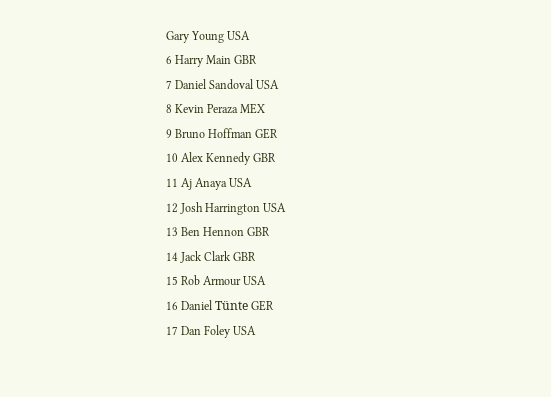Gary Young USA
6 Harry Main GBR
7 Daniel Sandoval USA
8 Kevin Peraza MEX
9 Bruno Hoffman GER
10 Alex Kennedy GBR
11 Aj Anaya USA
12 Josh Harrington USA
13 Ben Hennon GBR
14 Jack Clark GBR
15 Rob Armour USA
16 Daniel Tünte GER
17 Dan Foley USA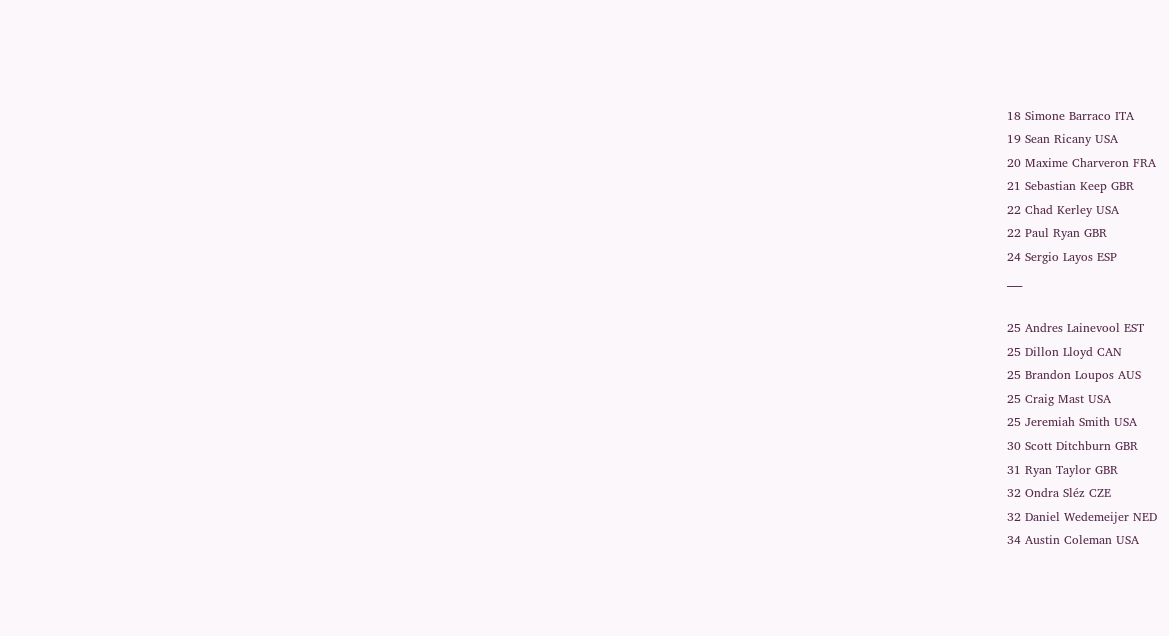18 Simone Barraco ITA
19 Sean Ricany USA
20 Maxime Charveron FRA
21 Sebastian Keep GBR
22 Chad Kerley USA
22 Paul Ryan GBR
24 Sergio Layos ESP
___

25 Andres Lainevool EST
25 Dillon Lloyd CAN
25 Brandon Loupos AUS
25 Craig Mast USA
25 Jeremiah Smith USA
30 Scott Ditchburn GBR
31 Ryan Taylor GBR
32 Ondra Sléz CZE
32 Daniel Wedemeijer NED
34 Austin Coleman USA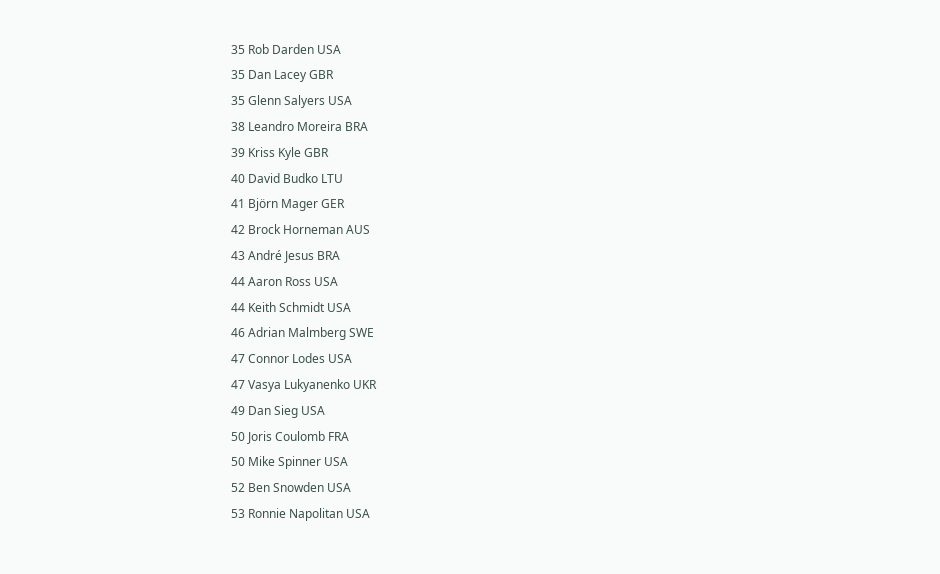35 Rob Darden USA
35 Dan Lacey GBR
35 Glenn Salyers USA
38 Leandro Moreira BRA
39 Kriss Kyle GBR
40 David Budko LTU
41 Björn Mager GER
42 Brock Horneman AUS
43 André Jesus BRA
44 Aaron Ross USA
44 Keith Schmidt USA
46 Adrian Malmberg SWE
47 Connor Lodes USA
47 Vasya Lukyanenko UKR
49 Dan Sieg USA
50 Joris Coulomb FRA
50 Mike Spinner USA
52 Ben Snowden USA
53 Ronnie Napolitan USA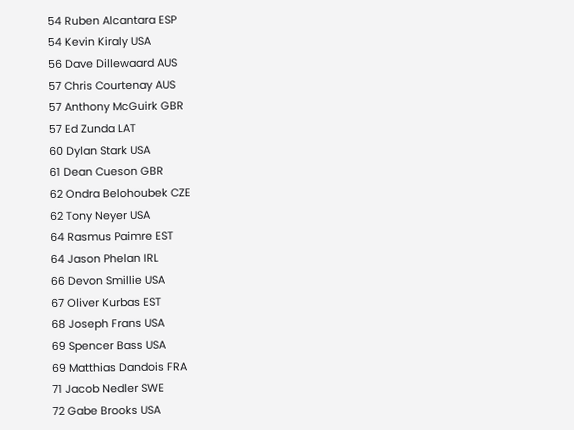54 Ruben Alcantara ESP
54 Kevin Kiraly USA
56 Dave Dillewaard AUS
57 Chris Courtenay AUS
57 Anthony McGuirk GBR
57 Ed Zunda LAT
60 Dylan Stark USA
61 Dean Cueson GBR
62 Ondra Belohoubek CZE
62 Tony Neyer USA
64 Rasmus Paimre EST
64 Jason Phelan IRL
66 Devon Smillie USA
67 Oliver Kurbas EST
68 Joseph Frans USA
69 Spencer Bass USA
69 Matthias Dandois FRA
71 Jacob Nedler SWE
72 Gabe Brooks USA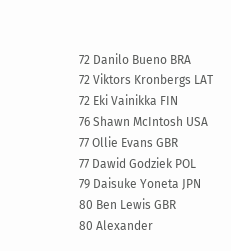72 Danilo Bueno BRA
72 Viktors Kronbergs LAT
72 Eki Vainikka FIN
76 Shawn McIntosh USA
77 Ollie Evans GBR
77 Dawid Godziek POL
79 Daisuke Yoneta JPN
80 Ben Lewis GBR
80 Alexander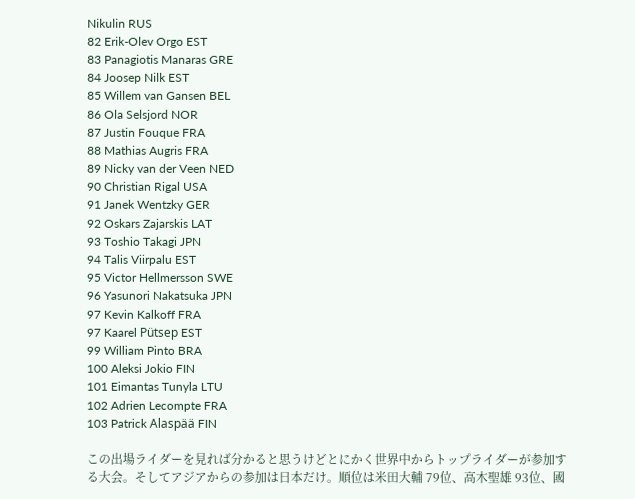Nikulin RUS
82 Erik-Olev Orgo EST
83 Panagiotis Manaras GRE
84 Joosep Nilk EST
85 Willem van Gansen BEL
86 Ola Selsjord NOR
87 Justin Fouque FRA
88 Mathias Augris FRA
89 Nicky van der Veen NED
90 Christian Rigal USA
91 Janek Wentzky GER
92 Oskars Zajarskis LAT
93 Toshio Takagi JPN
94 Talis Viirpalu EST
95 Victor Hellmersson SWE
96 Yasunori Nakatsuka JPN
97 Kevin Kalkoff FRA
97 Kaarel Pütsep EST
99 William Pinto BRA
100 Aleksi Jokio FIN
101 Eimantas Tunyla LTU
102 Adrien Lecompte FRA
103 Patrick Alaspää FIN

この出場ライダーを見れば分かると思うけどとにかく世界中からトップライダーが参加する大会。そしてアジアからの参加は日本だけ。順位は米田大輔 79位、高木聖雄 93位、國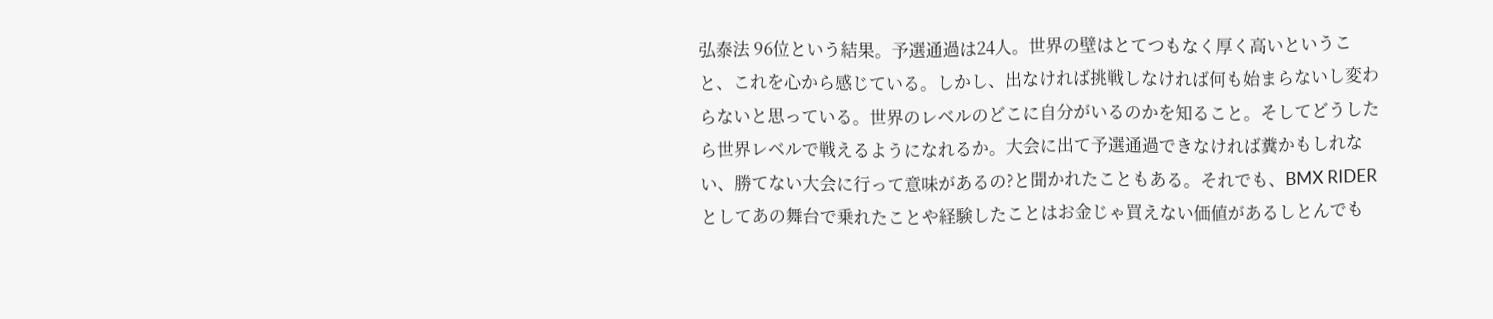弘泰法 96位という結果。予選通過は24人。世界の壁はとてつもなく厚く高いということ、これを心から感じている。しかし、出なければ挑戦しなければ何も始まらないし変わらないと思っている。世界のレベルのどこに自分がいるのかを知ること。そしてどうしたら世界レベルで戦えるようになれるか。大会に出て予選通過できなければ糞かもしれない、勝てない大会に行って意味があるの?と聞かれたこともある。それでも、BMX RIDERとしてあの舞台で乗れたことや経験したことはお金じゃ買えない価値があるしとんでも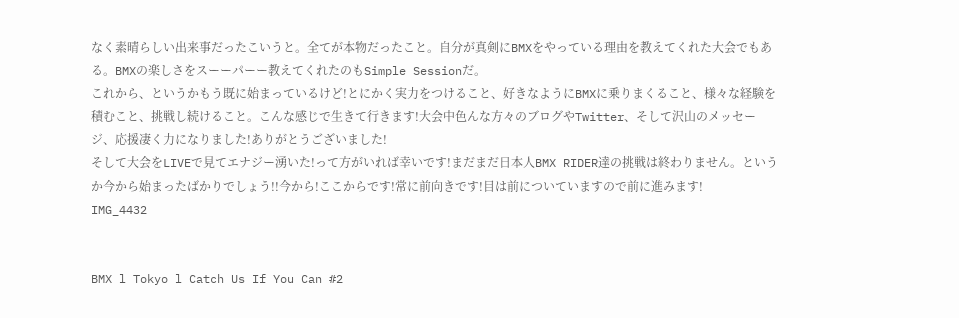なく素晴らしい出来事だったこいうと。全てが本物だったこと。自分が真剣にBMXをやっている理由を教えてくれた大会でもある。BMXの楽しさをスーーパーー教えてくれたのもSimple Sessionだ。
これから、というかもう既に始まっているけど!とにかく実力をつけること、好きなようにBMXに乗りまくること、様々な経験を積むこと、挑戦し続けること。こんな感じで生きて行きます!大会中色んな方々のブログやTwitter、そして沢山のメッセージ、応援凄く力になりました!ありがとうございました!
そして大会をLIVEで見てエナジー湧いた!って方がいれば幸いです!まだまだ日本人BMX RIDER達の挑戦は終わりません。というか今から始まったばかりでしょう!!今から!ここからです!常に前向きです!目は前についていますので前に進みます!
IMG_4432


BMX l Tokyo l Catch Us If You Can #2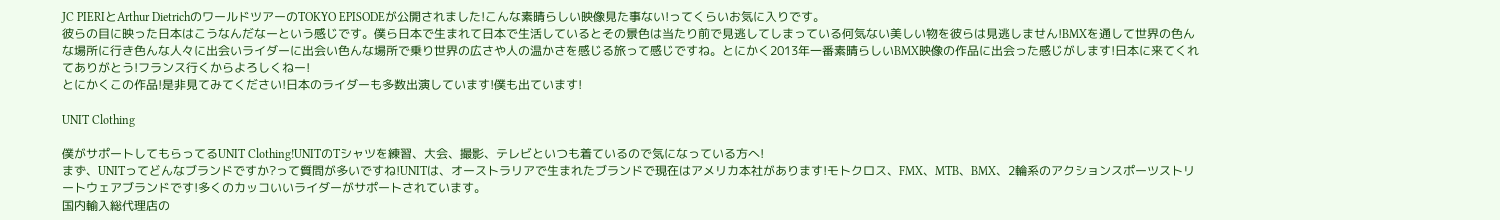JC PIERIとArthur DietrichのワールドツアーのTOKYO EPISODEが公開されました!こんな素晴らしい映像見た事ない!ってくらいお気に入りです。
彼らの目に映った日本はこうなんだなーという感じです。僕ら日本で生まれて日本で生活しているとその景色は当たり前で見逃してしまっている何気ない美しい物を彼らは見逃しません!BMXを通して世界の色んな場所に行き色んな人々に出会いライダーに出会い色んな場所で乗り世界の広さや人の温かさを感じる旅って感じですね。とにかく2013年一番素晴らしいBMX映像の作品に出会った感じがします!日本に来てくれてありがとう!フランス行くからよろしくねー!
とにかくこの作品!是非見てみてください!日本のライダーも多数出演しています!僕も出ています!

UNIT Clothing

僕がサポートしてもらってるUNIT Clothing!UNITのTシャツを練習、大会、撮影、テレビといつも着ているので気になっている方へ!
まず、UNITってどんなブランドですか?って質問が多いですね!UNITは、オーストラリアで生まれたブランドで現在はアメリカ本社があります!モトクロス、FMX、MTB、BMX、2輪系のアクションスポーツストリートウェアブランドです!多くのカッコいいライダーがサポートされています。
国内輸入総代理店の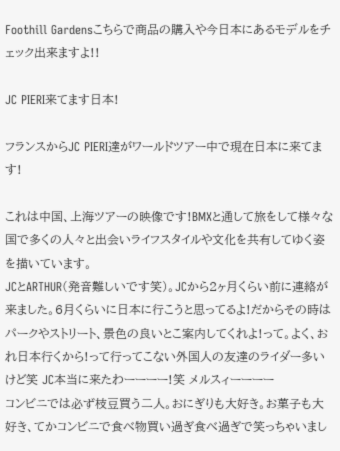Foothill Gardensこちらで商品の購入や今日本にあるモデルをチェック出来ますよ!!

JC PIERI来てます日本!

フランスからJC PIERI達がワールドツアー中で現在日本に来てます!

これは中国、上海ツアーの映像です!BMXと通して旅をして様々な国で多くの人々と出会いライフスタイルや文化を共有してゆく姿を描いています。
JCとARTHUR(発音難しいです笑)。JCから2ヶ月くらい前に連絡が来ました。6月くらいに日本に行こうと思ってるよ!だからその時はパークやストリート、景色の良いとこ案内してくれよ!って。よく、おれ日本行くから!って行ってこない外国人の友達のライダー多いけど笑 JC本当に来たわーーーー!笑 メルスィーーーー
コンビニでは必ず枝豆買う二人。おにぎりも大好き。お菓子も大好き、てかコンビニで食べ物買い過ぎ食べ過ぎで笑っちゃいまし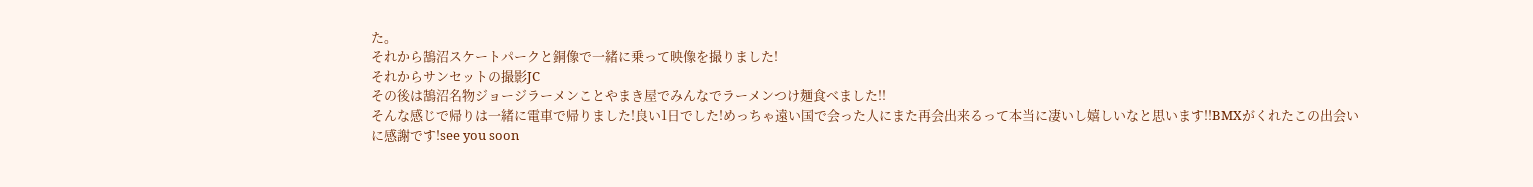た。
それから鵠沼スケートパークと銅像で一緒に乗って映像を撮りました!
それからサンセットの撮影JC
その後は鵠沼名物ジョージラーメンことやまき屋でみんなでラーメンつけ麺食べました!!
そんな感じで帰りは一緒に電車で帰りました!良い1日でした!めっちゃ遠い国で会った人にまた再会出来るって本当に凄いし嬉しいなと思います!!BMXがくれたこの出会いに感謝です!see you soon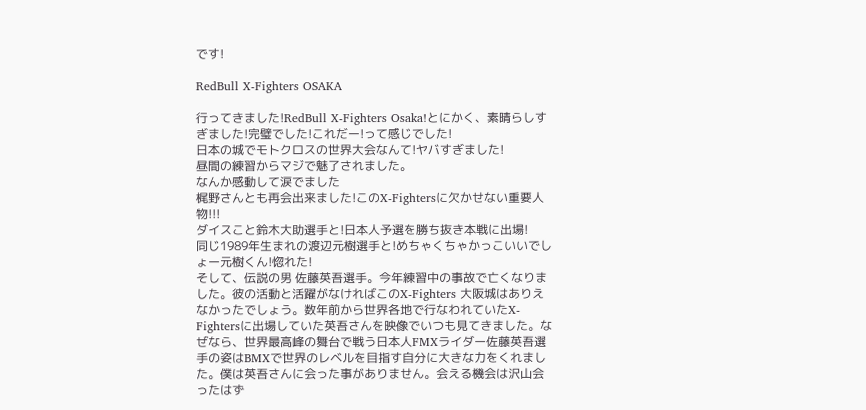です!

RedBull X-Fighters OSAKA

行ってきました!RedBull X-Fighters Osaka!とにかく、素晴らしすぎました!完璧でした!これだー!って感じでした!
日本の城でモトクロスの世界大会なんて!ヤバすぎました!
昼間の練習からマジで魅了されました。
なんか感動して涙でました
梶野さんとも再会出来ました!このX-Fightersに欠かせない重要人物!!!
ダイスこと鈴木大助選手と!日本人予選を勝ち抜き本戦に出場!
同じ1989年生まれの渡辺元樹選手と!めちゃくちゃかっこいいでしょー元樹くん!惚れた!
そして、伝説の男 佐藤英吾選手。今年練習中の事故で亡くなりました。彼の活動と活躍がなければこのX-Fighters 大阪城はありえなかったでしょう。数年前から世界各地で行なわれていたX-Fightersに出場していた英吾さんを映像でいつも見てきました。なぜなら、世界最高峰の舞台で戦う日本人FMXライダー佐藤英吾選手の姿はBMXで世界のレベルを目指す自分に大きな力をくれました。僕は英吾さんに会った事がありません。会える機会は沢山会ったはず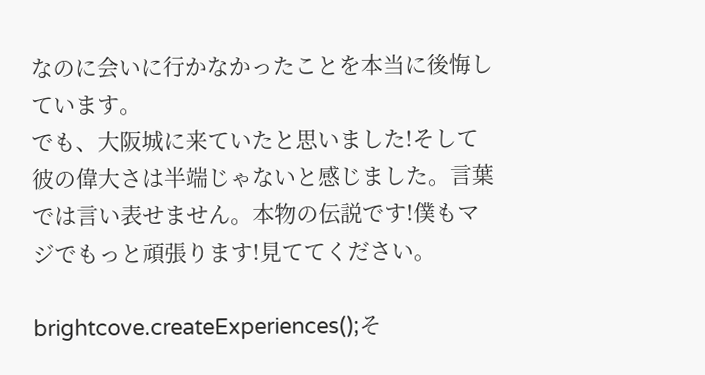なのに会いに行かなかったことを本当に後悔しています。
でも、大阪城に来ていたと思いました!そして彼の偉大さは半端じゃないと感じました。言葉では言い表せません。本物の伝説です!僕もマジでもっと頑張ります!見ててください。

brightcove.createExperiences();そ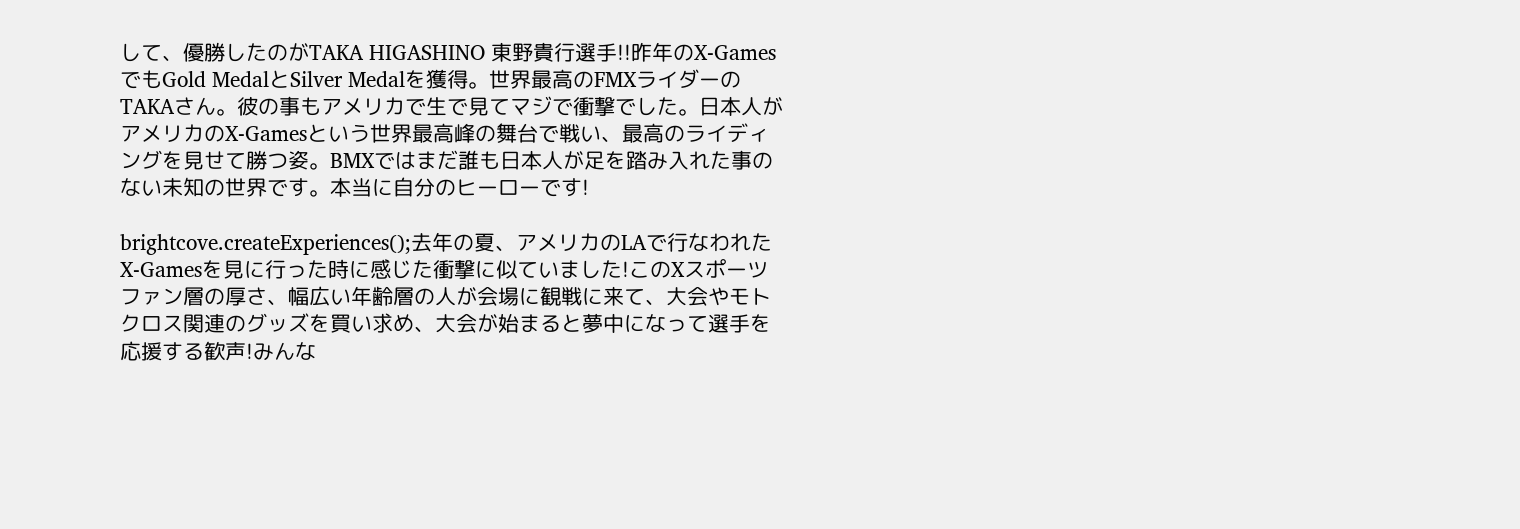して、優勝したのがTAKA HIGASHINO 東野貴行選手!!昨年のX-GamesでもGold MedalとSilver Medalを獲得。世界最高のFMXライダーのTAKAさん。彼の事もアメリカで生で見てマジで衝撃でした。日本人がアメリカのX-Gamesという世界最高峰の舞台で戦い、最高のライディングを見せて勝つ姿。BMXではまだ誰も日本人が足を踏み入れた事のない未知の世界です。本当に自分のヒーローです!

brightcove.createExperiences();去年の夏、アメリカのLAで行なわれたX-Gamesを見に行った時に感じた衝撃に似ていました!このXスポーツファン層の厚さ、幅広い年齢層の人が会場に観戦に来て、大会やモトクロス関連のグッズを買い求め、大会が始まると夢中になって選手を応援する歓声!みんな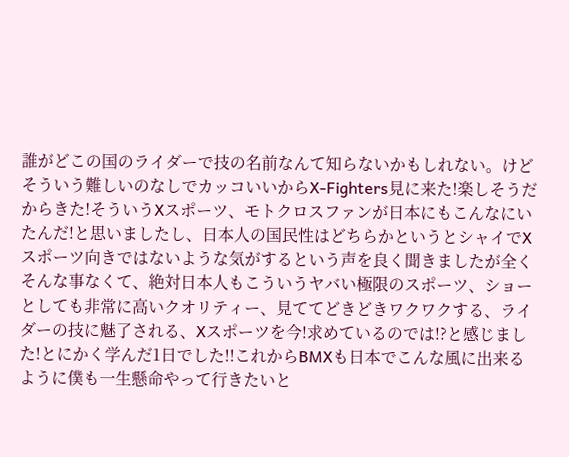誰がどこの国のライダーで技の名前なんて知らないかもしれない。けどそういう難しいのなしでカッコいいからX-Fighters見に来た!楽しそうだからきた!そういうXスポーツ、モトクロスファンが日本にもこんなにいたんだ!と思いましたし、日本人の国民性はどちらかというとシャイでXスポーツ向きではないような気がするという声を良く聞きましたが全くそんな事なくて、絶対日本人もこういうヤバい極限のスポーツ、ショーとしても非常に高いクオリティー、見ててどきどきワクワクする、ライダーの技に魅了される、Xスポーツを今!求めているのでは!?と感じました!とにかく学んだ1日でした!!これからBMXも日本でこんな風に出来るように僕も一生懸命やって行きたいと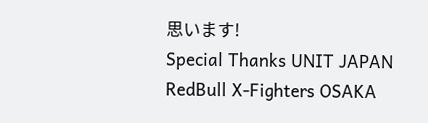思います!
Special Thanks UNIT JAPAN
RedBull X-Fighters OSAKA